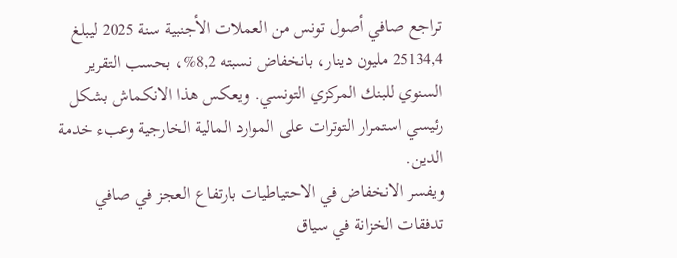تراجع صافي أصول تونس من العملات الأجنبية سنة 2025 ليبلغ 25134,4 مليون دينار، بانخفاض نسبته 8,2%، بحسب التقرير السنوي للبنك المركزي التونسي. ويعكس هذا الانكماش بشكل رئيسي استمرار التوترات على الموارد المالية الخارجية وعبء خدمة الدين.
ويفسر الانخفاض في الاحتياطيات بارتفاع العجز في صافي تدفقات الخزانة في سياق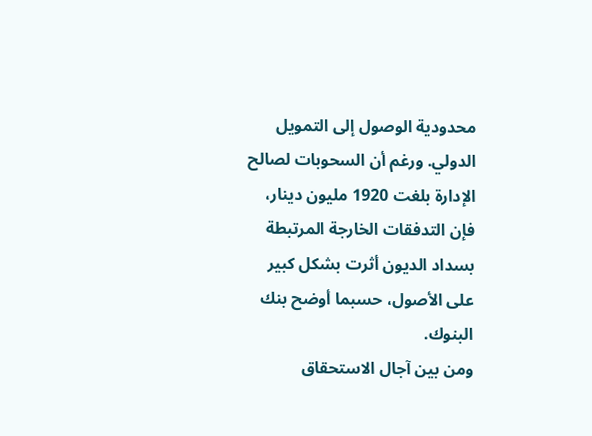محدودية الوصول إلى التمويل الدولي. ورغم أن السحوبات لصالح الإدارة بلغت 1920 مليون دينار، فإن التدفقات الخارجة المرتبطة بسداد الديون أثرت بشكل كبير على الأصول، حسبما أوضح بنك البنوك.
ومن بين آجال الاستحقاق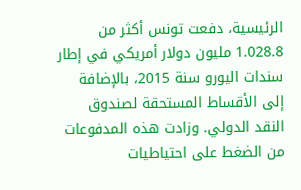الرئيسية، دفعت تونس أكثر من 1.028.8 مليون دولار أمريكي في إطار سندات اليورو سنة 2015، بالإضافة إلى الأقساط المستحقة لصندوق النقد الدولي. وزادت هذه المدفوعات من الضغط على احتياطيات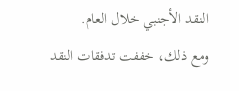النقد الأجنبي خلال العام.
ومع ذلك، خففت تدفقات النقد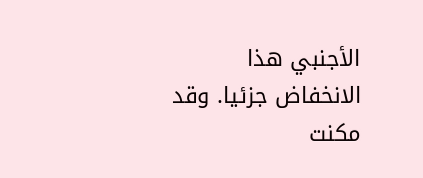الأجنبي هذا الانخفاض جزئيا. وقد مكنت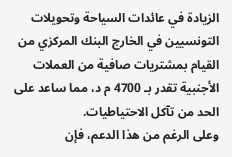الزيادة في عائدات السياحة وتحويلات التونسيين في الخارج البنك المركزي من القيام بمشتريات صافية من العملات الأجنبية تقدر بـ 4700 م د، مما ساعد على الحد من تآكل الاحتياطيات.
وعلى الرغم من هذا الدعم، فإن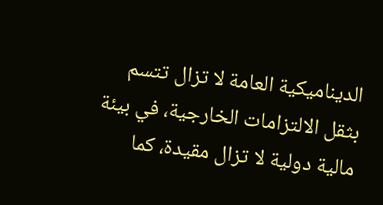الديناميكية العامة لا تزال تتسم بثقل الالتزامات الخارجية، في بيئة مالية دولية لا تزال مقيدة، كما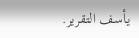يأسف التقرير.